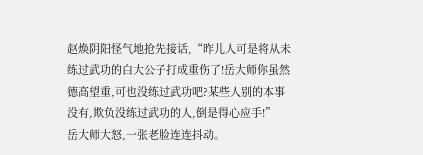赵焕阴阳怪气地抢先接话,“昨儿人可是将从未练过武功的白大公子打成重伤了!岳大师你虽然德高望重,可也没练过武功吧?某些人别的本事没有,欺负没练过武功的人,倒是得心应手!”
岳大师大怒,一张老脸连连抖动。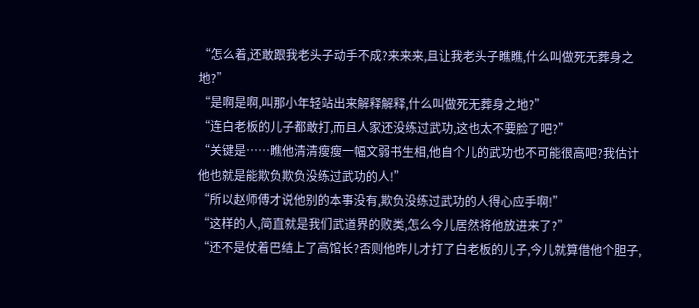“怎么着,还敢跟我老头子动手不成?来来来,且让我老头子瞧瞧,什么叫做死无葬身之地?”
“是啊是啊,叫那小年轻站出来解释解释,什么叫做死无葬身之地?”
“连白老板的儿子都敢打,而且人家还没练过武功,这也太不要脸了吧?”
“关键是……瞧他清清瘦瘦一幅文弱书生相,他自个儿的武功也不可能很高吧?我估计他也就是能欺负欺负没练过武功的人!”
“所以赵师傅才说他别的本事没有,欺负没练过武功的人得心应手啊!”
“这样的人,简直就是我们武道界的败类,怎么今儿居然将他放进来了?”
“还不是仗着巴结上了高馆长?否则他昨儿才打了白老板的儿子,今儿就算借他个胆子,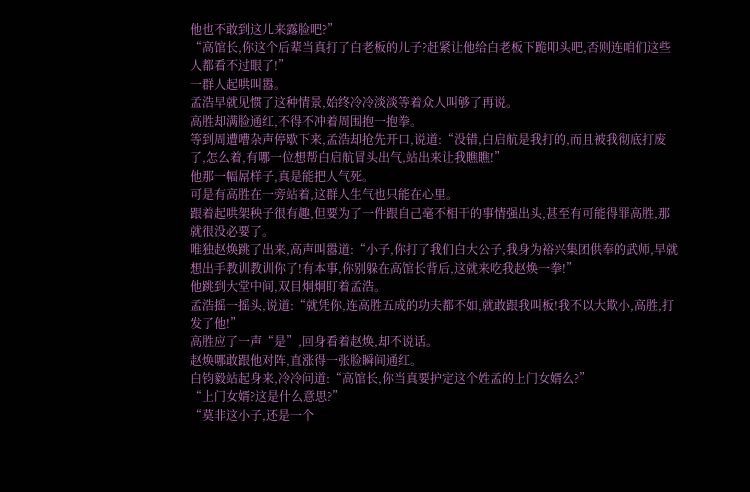他也不敢到这儿来露脸吧?”
“高馆长,你这个后辈当真打了白老板的儿子?赶紧让他给白老板下跪叩头吧,否则连咱们这些人都看不过眼了!”
一群人起哄叫嚣。
孟浩早就见惯了这种情景,始终冷冷淡淡等着众人叫够了再说。
高胜却满脸通红,不得不冲着周围抱一抱拳。
等到周遭嘈杂声停歇下来,孟浩却抢先开口,说道:“没错,白启航是我打的,而且被我彻底打废了,怎么着,有哪一位想帮白启航冒头出气,站出来让我瞧瞧!”
他那一幅屌样子,真是能把人气死。
可是有高胜在一旁站着,这群人生气也只能在心里。
跟着起哄架秧子很有趣,但要为了一件跟自己毫不相干的事情强出头,甚至有可能得罪高胜,那就很没必要了。
唯独赵焕跳了出来,高声叫嚣道:“小子,你打了我们白大公子,我身为裕兴集团供奉的武师,早就想出手教训教训你了!有本事,你别躲在高馆长背后,这就来吃我赵焕一拳!”
他跳到大堂中间,双目炯炯盯着孟浩。
孟浩摇一摇头,说道:“就凭你,连高胜五成的功夫都不如,就敢跟我叫板!我不以大欺小,高胜,打发了他!”
高胜应了一声“是”,回身看着赵焕,却不说话。
赵焕哪敢跟他对阵,直涨得一张脸瞬间通红。
白钧毅站起身来,冷冷问道:“高馆长,你当真要护定这个姓孟的上门女婿么?”
“上门女婿?这是什么意思?”
“莫非这小子,还是一个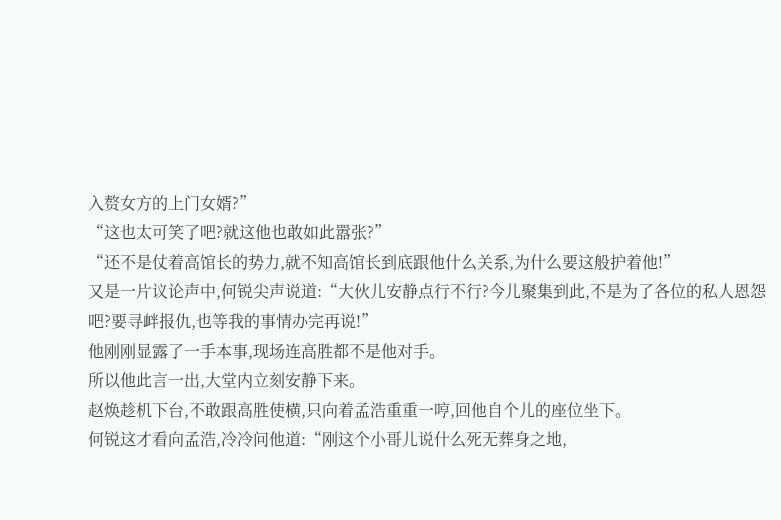入赘女方的上门女婿?”
“这也太可笑了吧?就这他也敢如此嚣张?”
“还不是仗着高馆长的势力,就不知高馆长到底跟他什么关系,为什么要这般护着他!”
又是一片议论声中,何锐尖声说道:“大伙儿安静点行不行?今儿聚集到此,不是为了各位的私人恩怨吧?要寻衅报仇,也等我的事情办完再说!”
他刚刚显露了一手本事,现场连高胜都不是他对手。
所以他此言一出,大堂内立刻安静下来。
赵焕趁机下台,不敢跟高胜使横,只向着孟浩重重一哼,回他自个儿的座位坐下。
何锐这才看向孟浩,冷冷问他道:“刚这个小哥儿说什么死无葬身之地,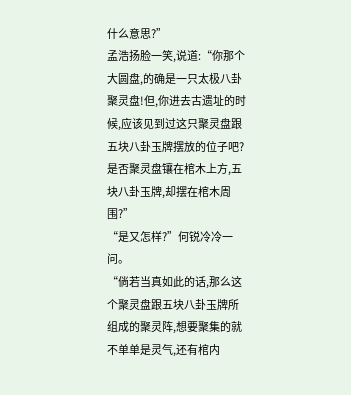什么意思?”
孟浩扬脸一笑,说道:“你那个大圆盘,的确是一只太极八卦聚灵盘!但,你进去古遗址的时候,应该见到过这只聚灵盘跟五块八卦玉牌摆放的位子吧?是否聚灵盘镶在棺木上方,五块八卦玉牌,却摆在棺木周围?”
“是又怎样?”何锐冷冷一问。
“倘若当真如此的话,那么这个聚灵盘跟五块八卦玉牌所组成的聚灵阵,想要聚集的就不单单是灵气,还有棺内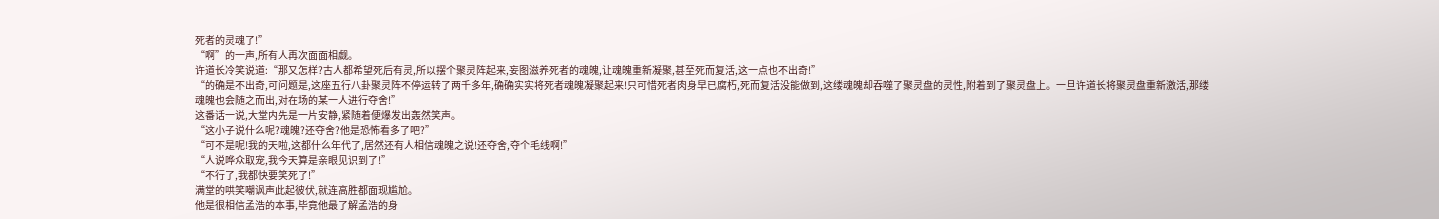死者的灵魂了!”
“啊”的一声,所有人再次面面相觑。
许道长冷笑说道:“那又怎样?古人都希望死后有灵,所以摆个聚灵阵起来,妄图滋养死者的魂魄,让魂魄重新凝聚,甚至死而复活,这一点也不出奇!”
“的确是不出奇,可问题是,这座五行八卦聚灵阵不停运转了两千多年,确确实实将死者魂魄凝聚起来!只可惜死者肉身早已腐朽,死而复活没能做到,这缕魂魄却吞噬了聚灵盘的灵性,附着到了聚灵盘上。一旦许道长将聚灵盘重新激活,那缕魂魄也会随之而出,对在场的某一人进行夺舍!”
这番话一说,大堂内先是一片安静,紧随着便爆发出轰然笑声。
“这小子说什么呢?魂魄?还夺舍?他是恐怖看多了吧?”
“可不是呢!我的天啦,这都什么年代了,居然还有人相信魂魄之说!还夺舍,夺个毛线啊!”
“人说哗众取宠,我今天算是亲眼见识到了!”
“不行了,我都快要笑死了!”
满堂的哄笑嘲讽声此起彼伏,就连高胜都面现尴尬。
他是很相信孟浩的本事,毕竟他最了解孟浩的身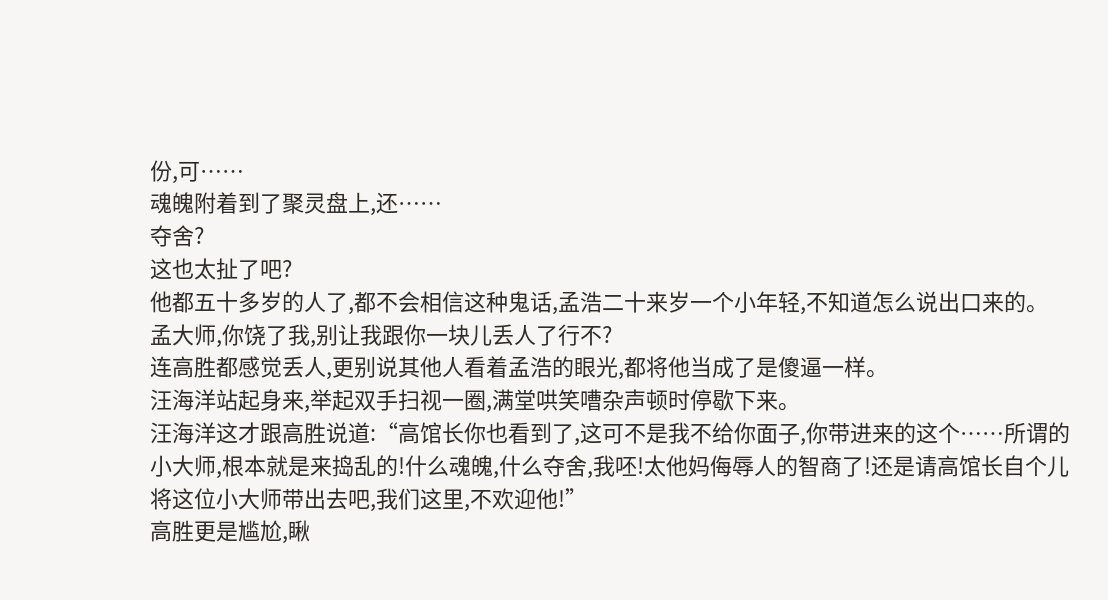份,可……
魂魄附着到了聚灵盘上,还……
夺舍?
这也太扯了吧?
他都五十多岁的人了,都不会相信这种鬼话,孟浩二十来岁一个小年轻,不知道怎么说出口来的。
孟大师,你饶了我,别让我跟你一块儿丢人了行不?
连高胜都感觉丢人,更别说其他人看着孟浩的眼光,都将他当成了是傻逼一样。
汪海洋站起身来,举起双手扫视一圈,满堂哄笑嘈杂声顿时停歇下来。
汪海洋这才跟高胜说道:“高馆长你也看到了,这可不是我不给你面子,你带进来的这个……所谓的小大师,根本就是来捣乱的!什么魂魄,什么夺舍,我呸!太他妈侮辱人的智商了!还是请高馆长自个儿将这位小大师带出去吧,我们这里,不欢迎他!”
高胜更是尴尬,瞅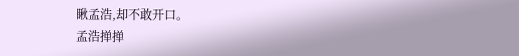瞅孟浩,却不敢开口。
孟浩掸掸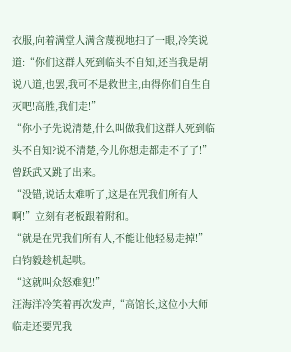衣服,向着满堂人满含蔑视地扫了一眼,冷笑说道:“你们这群人死到临头不自知,还当我是胡说八道,也罢,我可不是救世主,由得你们自生自灭吧!高胜,我们走!”
“你小子先说清楚,什么叫做我们这群人死到临头不自知?说不清楚,今儿你想走都走不了了!”
曾跃武又跳了出来。
“没错,说话太难听了,这是在咒我们所有人啊!”立刻有老板跟着附和。
“就是在咒我们所有人,不能让他轻易走掉!”白钧毅趁机起哄。
“这就叫众怒难犯!”
汪海洋冷笑着再次发声,“高馆长,这位小大师临走还要咒我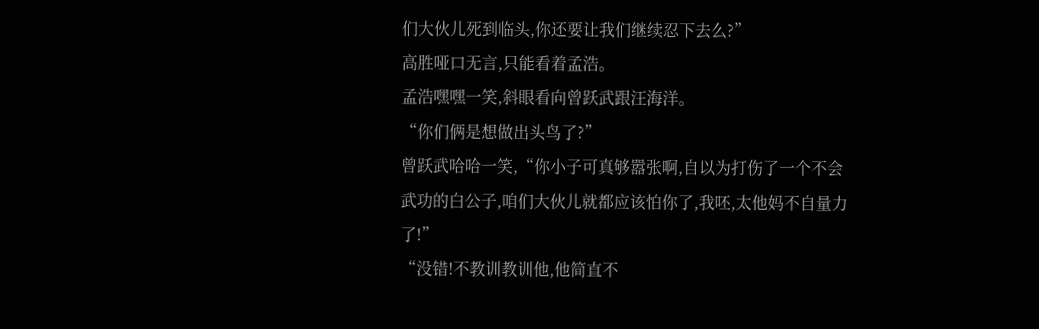们大伙儿死到临头,你还要让我们继续忍下去么?”
高胜哑口无言,只能看着孟浩。
孟浩嘿嘿一笑,斜眼看向曾跃武跟汪海洋。
“你们俩是想做出头鸟了?”
曾跃武哈哈一笑,“你小子可真够嚣张啊,自以为打伤了一个不会武功的白公子,咱们大伙儿就都应该怕你了,我呸,太他妈不自量力了!”
“没错!不教训教训他,他简直不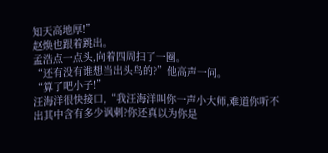知天高地厚!”
赵焕也跟着跳出。
孟浩点一点头,向着四周扫了一圈。
“还有没有谁想当出头鸟的?”他高声一问。
“算了吧小子!”
汪海洋很快接口,“我汪海洋叫你一声小大师,难道你听不出其中含有多少讽刺?你还真以为你是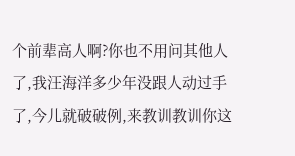个前辈高人啊?你也不用问其他人了,我汪海洋多少年没跟人动过手了,今儿就破破例,来教训教训你这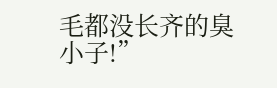毛都没长齐的臭小子!”